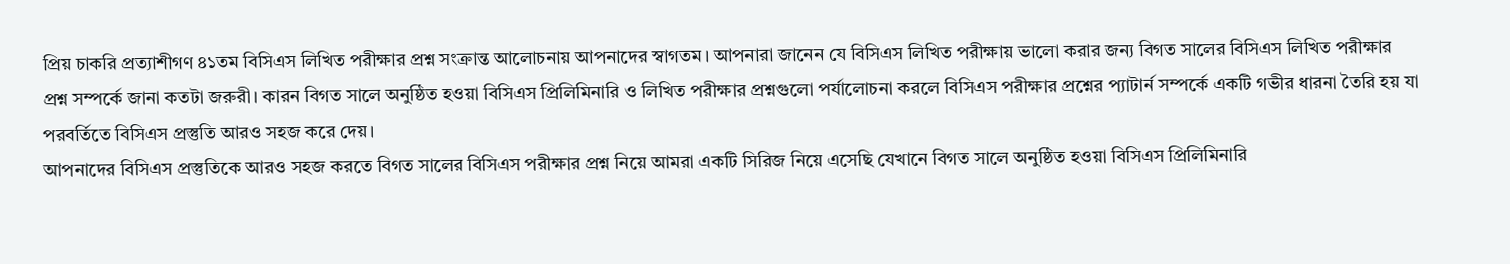প্রিয় চাকরি প্রত্যাশীগণ ৪১তম বিসিএস লিখিত পরীক্ষার প্রশ্ন সংক্রান্ত আলোচনায় আপনাদের স্বাগতম। আপনারা জানেন যে বিসিএস লিখিত পরীক্ষায় ভালো করার জন্য বিগত সালের বিসিএস লিখিত পরীক্ষার প্রশ্ন সম্পর্কে জানা কতটা জরুরী। কারন বিগত সালে অনুষ্ঠিত হওয়া বিসিএস প্রিলিমিনারি ও লিখিত পরীক্ষার প্রশ্নগুলো পর্যালোচনা করলে বিসিএস পরীক্ষার প্রশ্নের প্যাটার্ন সম্পর্কে একটি গভীর ধারনা তৈরি হয় যা পরবর্তিতে বিসিএস প্রস্তুতি আরও সহজ করে দেয়।
আপনাদের বিসিএস প্রস্তুতিকে আরও সহজ করতে বিগত সালের বিসিএস পরীক্ষার প্রশ্ন নিয়ে আমরা একটি সিরিজ নিয়ে এসেছি যেখানে বিগত সালে অনুষ্ঠিত হওয়া বিসিএস প্রিলিমিনারি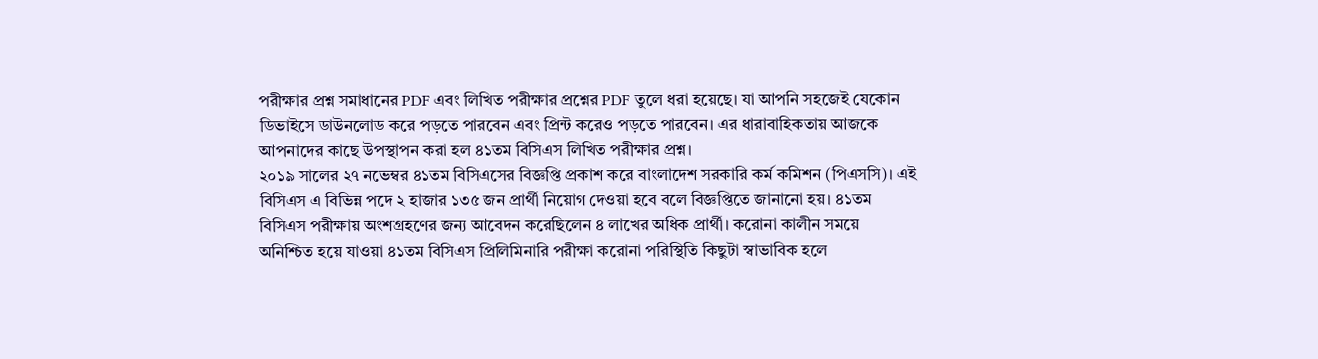পরীক্ষার প্রশ্ন সমাধানের PDF এবং লিখিত পরীক্ষার প্রশ্নের PDF তুলে ধরা হয়েছে। যা আপনি সহজেই যেকোন ডিভাইসে ডাউনলোড করে পড়তে পারবেন এবং প্রিন্ট করেও পড়তে পারবেন। এর ধারাবাহিকতায় আজকে আপনাদের কাছে উপস্থাপন করা হল ৪১তম বিসিএস লিখিত পরীক্ষার প্রশ্ন।
২০১৯ সালের ২৭ নভেম্বর ৪১তম বিসিএসের বিজ্ঞপ্তি প্রকাশ করে বাংলাদেশ সরকারি কর্ম কমিশন (পিএসসি)। এই বিসিএস এ বিভিন্ন পদে ২ হাজার ১৩৫ জন প্রার্থী নিয়োগ দেওয়া হবে বলে বিজ্ঞপ্তিতে জানানো হয়। ৪১তম বিসিএস পরীক্ষায় অংশগ্রহণের জন্য আবেদন করেছিলেন ৪ লাখের অধিক প্রার্থী। করোনা কালীন সময়ে অনিশ্চিত হয়ে যাওয়া ৪১তম বিসিএস প্রিলিমিনারি পরীক্ষা করোনা পরিস্থিতি কিছুটা স্বাভাবিক হলে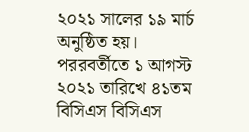২০২১ সালের ১৯ মার্চ অনুষ্ঠিত হয়।
পররবর্তীতে ১ আগস্ট ২০২১ তারিখে ৪১তম বিসিএস বিসিএস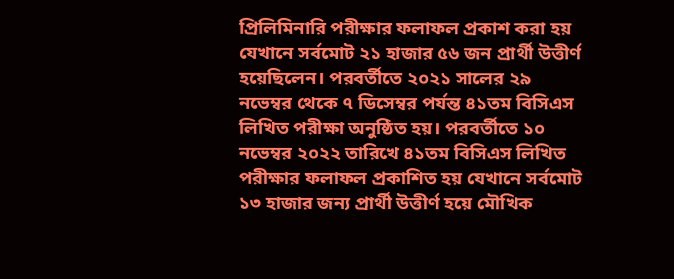প্রিলিমিনারি পরীক্ষার ফলাফল প্রকাশ করা হয় যেখানে সর্বমোট ২১ হাজার ৫৬ জন প্রার্থী উত্তীর্ণ হয়েছিলেন। পরবর্তীতে ২০২১ সালের ২৯ নভেম্বর থেকে ৭ ডিসেম্বর পর্যন্ত ৪১তম বিসিএস লিখিত পরীক্ষা অনুষ্ঠিত হয়। পরবর্তীতে ১০ নভেম্বর ২০২২ তারিখে ৪১তম বিসিএস লিখিত পরীক্ষার ফলাফল প্রকাশিত হয় যেখানে সর্বমোট ১৩ হাজার জন্য প্রার্থী উত্তীর্ণ হয়ে মৌখিক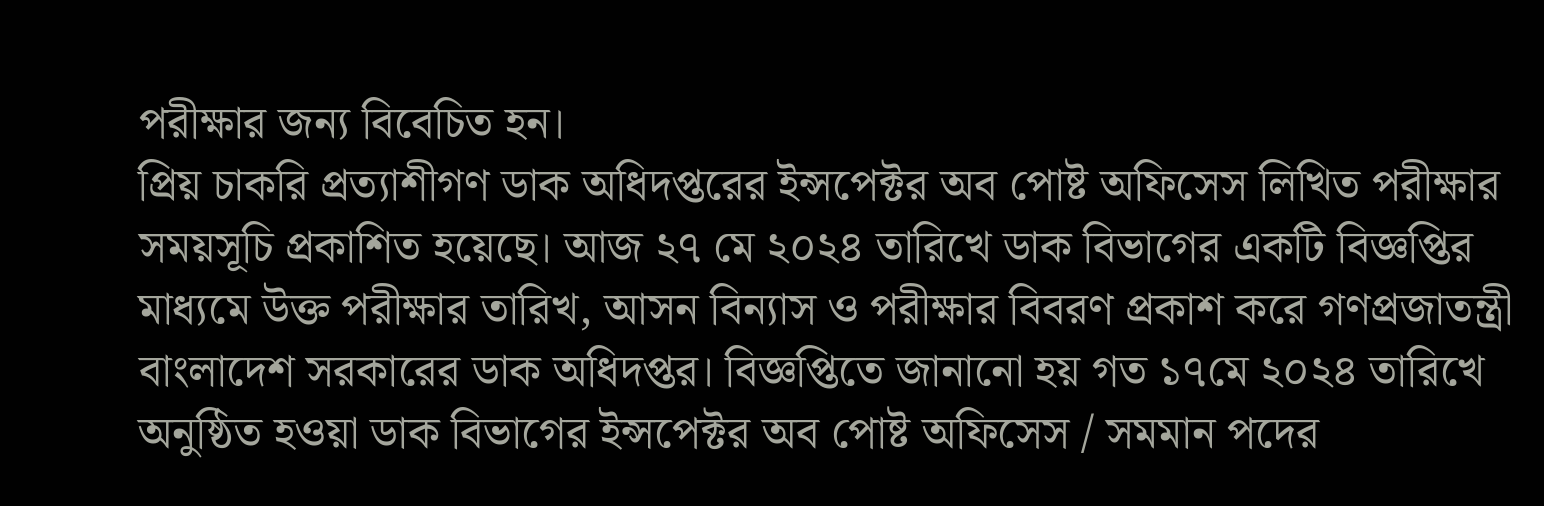পরীক্ষার জন্য বিবেচিত হন।
প্রিয় চাকরি প্রত্যাশীগণ ডাক অধিদপ্তরের ইন্সপেক্টর অব পোষ্ট অফিসেস লিখিত পরীক্ষার সময়সূচি প্রকাশিত হয়েছে। আজ ২৭ মে ২০২৪ তারিখে ডাক বিভাগের একটি বিজ্ঞপ্তির মাধ্যমে উক্ত পরীক্ষার তারিখ, আসন বিন্যাস ও পরীক্ষার বিবরণ প্রকাশ করে গণপ্রজাতন্ত্রী বাংলাদেশ সরকারের ডাক অধিদপ্তর। বিজ্ঞপ্তিতে জানানো হয় গত ১৭মে ২০২৪ তারিখে অনুষ্ঠিত হওয়া ডাক বিভাগের ইন্সপেক্টর অব পোষ্ট অফিসেস / সমমান পদের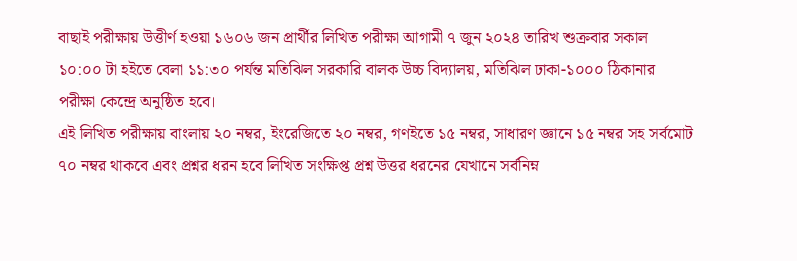বাছাই পরীক্ষায় উত্তীর্ণ হওয়া ১৬০৬ জন প্রার্থীর লিখিত পরীক্ষা আগামী ৭ জুন ২০২৪ তারিখ শুক্রবার সকাল ১০:০০ টা হইতে বেলা ১১:৩০ পর্যন্ত মতিঝিল সরকারি বালক উচ্চ বিদ্যালয়, মতিঝিল ঢাকা-১০০০ ঠিকানার পরীক্ষা কেন্দ্রে অনুষ্ঠিত হবে।
এই লিখিত পরীক্ষায় বাংলায় ২০ নম্বর, ইংরেজিতে ২০ নম্বর, গণইতে ১৫ নম্বর, সাধারণ জ্ঞানে ১৫ নম্বর সহ সর্বমোট ৭০ নম্বর থাকবে এবং প্রশ্নর ধরন হবে লিখিত সংক্ষিপ্ত প্রশ্ন উত্তর ধরনের যেখানে সর্বনিম্ন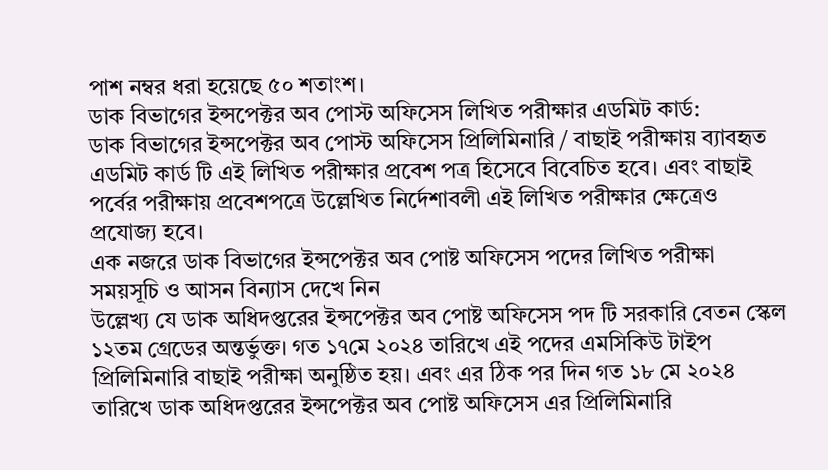পাশ নম্বর ধরা হয়েছে ৫০ শতাংশ।
ডাক বিভাগের ইন্সপেক্টর অব পোস্ট অফিসেস লিখিত পরীক্ষার এডমিট কার্ড:
ডাক বিভাগের ইন্সপেক্টর অব পোস্ট অফিসেস প্রিলিমিনারি / বাছাই পরীক্ষায় ব্যাবহৃত এডমিট কার্ড টি এই লিখিত পরীক্ষার প্রবেশ পত্র হিসেবে বিবেচিত হবে। এবং বাছাই পর্বের পরীক্ষায় প্রবেশপত্রে উল্লেখিত নির্দেশাবলী এই লিখিত পরীক্ষার ক্ষেত্রেও প্রযোজ্য হবে।
এক নজরে ডাক বিভাগের ইন্সপেক্টর অব পোষ্ট অফিসেস পদের লিখিত পরীক্ষা সময়সূচি ও আসন বিন্যাস দেখে নিন
উল্লেখ্য যে ডাক অধিদপ্তরের ইন্সপেক্টর অব পোষ্ট অফিসেস পদ টি সরকারি বেতন স্কেল ১২তম গ্রেডের অন্তর্ভুক্ত। গত ১৭মে ২০২৪ তারিখে এই পদের এমসিকিউ টাইপ প্রিলিমিনারি বাছাই পরীক্ষা অনুষ্ঠিত হয়। এবং এর ঠিক পর দিন গত ১৮ মে ২০২৪ তারিখে ডাক অধিদপ্তরের ইন্সপেক্টর অব পোষ্ট অফিসেস এর প্রিলিমিনারি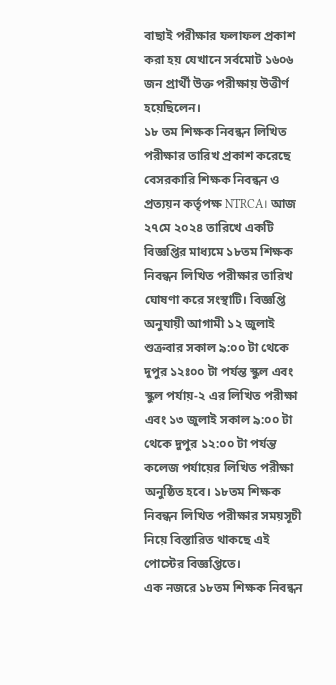বাছাই পরীক্ষার ফলাফল প্রকাশ করা হয় যেখানে সর্বমোট ১৬০৬ জন প্রার্থী উক্ত পরীক্ষায় উত্তীর্ণ হয়েছিলেন।
১৮ তম শিক্ষক নিবন্ধন লিখিত পরীক্ষার তারিখ প্রকাশ করেছে বেসরকারি শিক্ষক নিবন্ধন ও প্রত্যয়ন কর্তৃপক্ষ NTRCA। আজ ২৭মে ২০২৪ তারিখে একটি বিজ্ঞপ্তির মাধ্যমে ১৮তম শিক্ষক নিবন্ধন লিখিত পরীক্ষার তারিখ ঘোষণা করে সংস্থাটি। বিজ্ঞপ্তি অনুযায়ী আগামী ১২ জুলাই শুক্রবার সকাল ৯:০০ টা থেকে দুপুর ১২ঃ০০ টা পর্যন্ত স্কুল এবং স্কুল পর্যায়-২ এর লিখিত পরীক্ষা এবং ১৩ জুলাই সকাল ৯:০০ টা থেকে দুপুর ১২:০০ টা পর্যন্ত কলেজ পর্যায়ের লিখিত পরীক্ষা অনুষ্ঠিত হবে। ১৮তম শিক্ষক নিবন্ধন লিখিত পরীক্ষার সময়সূচী নিয়ে বিস্তারিত থাকছে এই পোস্টের বিজ্ঞপ্তিতে।
এক নজরে ১৮তম শিক্ষক নিবন্ধন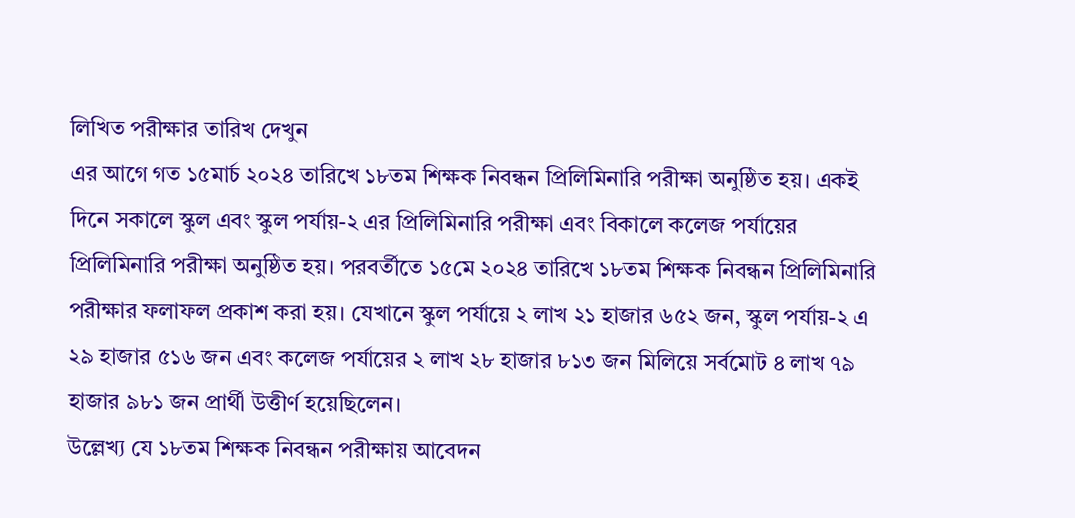লিখিত পরীক্ষার তারিখ দেখুন
এর আগে গত ১৫মার্চ ২০২৪ তারিখে ১৮তম শিক্ষক নিবন্ধন প্রিলিমিনারি পরীক্ষা অনুষ্ঠিত হয়। একই দিনে সকালে স্কুল এবং স্কুল পর্যায়-২ এর প্রিলিমিনারি পরীক্ষা এবং বিকালে কলেজ পর্যায়ের প্রিলিমিনারি পরীক্ষা অনুষ্ঠিত হয়। পরবর্তীতে ১৫মে ২০২৪ তারিখে ১৮তম শিক্ষক নিবন্ধন প্রিলিমিনারি পরীক্ষার ফলাফল প্রকাশ করা হয়। যেখানে স্কুল পর্যায়ে ২ লাখ ২১ হাজার ৬৫২ জন, স্কুল পর্যায়-২ এ ২৯ হাজার ৫১৬ জন এবং কলেজ পর্যায়ের ২ লাখ ২৮ হাজার ৮১৩ জন মিলিয়ে সর্বমোট ৪ লাখ ৭৯ হাজার ৯৮১ জন প্রার্থী উত্তীর্ণ হয়েছিলেন।
উল্লেখ্য যে ১৮তম শিক্ষক নিবন্ধন পরীক্ষায় আবেদন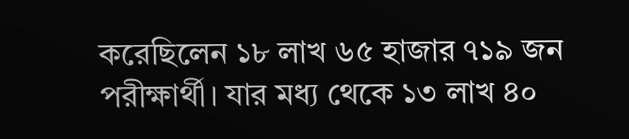করেছিলেন ১৮ লাখ ৬৫ হাজার ৭১৯ জন পরীক্ষার্থী। যার মধ্য থেকে ১৩ লাখ ৪০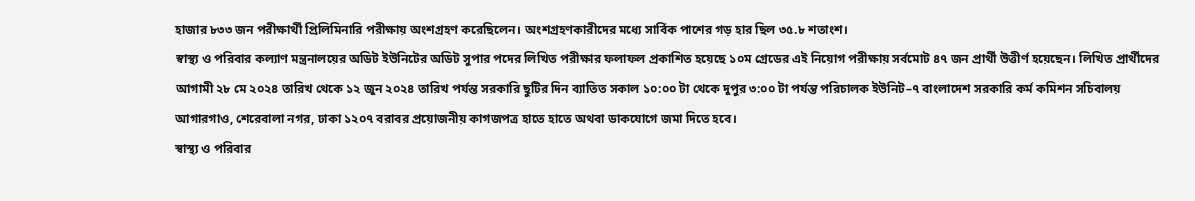হাজার ৮৩৩ জন পরীক্ষার্থী প্রিলিমিনারি পরীক্ষায় অংশগ্রহণ করেছিলেন। অংশগ্রহণকারীদের মধ্যে সার্বিক পাশের গড় হার ছিল ৩৫.৮ শতাংশ।
স্বাস্থ্য ও পরিবার কল্যাণ মন্ত্রনালয়ের অডিট ইউনিটের অডিট সুপার পদের লিখিত পরীক্ষার ফলাফল প্রকাশিত হয়েছে ১০ম গ্রেডের এই নিয়োগ পরীক্ষায় সর্বমোট ৪৭ জন প্রার্থী উত্তীর্ণ হয়েছেন। লিখিত প্রার্থীদের আগামী ২৮ মে ২০২৪ তারিখ থেকে ১২ জুন ২০২৪ তারিখ পর্যন্ত সরকারি ছুটির দিন ব্যাতিত সকাল ১০:০০ টা থেকে দুপুর ৩:০০ টা পর্যন্ত পরিচালক ইউনিট–৭ বাংলাদেশ সরকারি কর্ম কমিশন সচিবালয় আগারগাও, শেরেবালা নগর, ঢাকা ১২০৭ বরাবর প্রয়োজনীয় কাগজপত্র হাতে হাতে অথবা ডাকযোগে জমা দিতে হবে।
স্বাস্থ্য ও পরিবার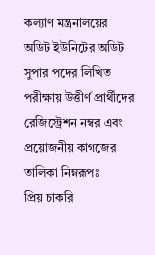কল্যাণ মন্ত্রনালয়ের অডিট ইউনিটের অডিট সুপার পদের লিখিত পরীক্ষায় উত্তীর্ণ প্রার্থীদের রেজিস্ট্রেশন নম্বর এবং প্রয়োজনীয় কাগজের তালিকা নিম্নরূপঃ
প্রিয় চাকরি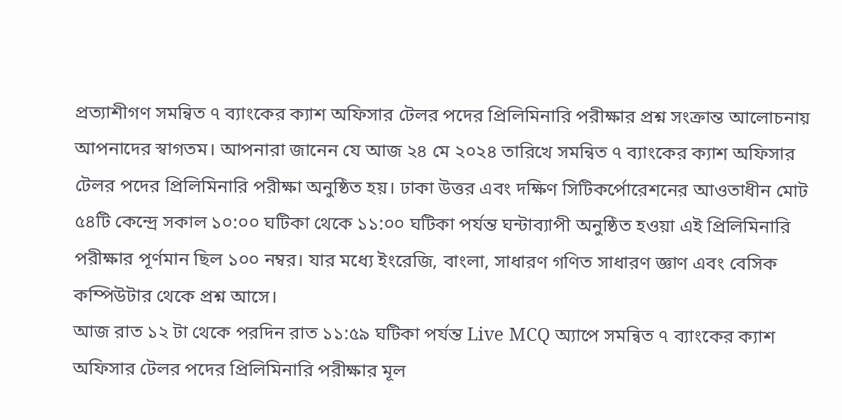প্রত্যাশীগণ সমন্বিত ৭ ব্যাংকের ক্যাশ অফিসার টেলর পদের প্রিলিমিনারি পরীক্ষার প্রশ্ন সংক্রান্ত আলোচনায় আপনাদের স্বাগতম। আপনারা জানেন যে আজ ২৪ মে ২০২৪ তারিখে সমন্বিত ৭ ব্যাংকের ক্যাশ অফিসার টেলর পদের প্রিলিমিনারি পরীক্ষা অনুষ্ঠিত হয়। ঢাকা উত্তর এবং দক্ষিণ সিটিকর্পোরেশনের আওতাধীন মোট ৫৪টি কেন্দ্রে সকাল ১০:০০ ঘটিকা থেকে ১১:০০ ঘটিকা পর্যন্ত ঘন্টাব্যাপী অনুষ্ঠিত হওয়া এই প্রিলিমিনারি পরীক্ষার পূর্ণমান ছিল ১০০ নম্বর। যার মধ্যে ইংরেজি, বাংলা, সাধারণ গণিত সাধারণ জ্ঞাণ এবং বেসিক কম্পিউটার থেকে প্রশ্ন আসে।
আজ রাত ১২ টা থেকে পরদিন রাত ১১:৫৯ ঘটিকা পর্যন্ত Live MCQ অ্যাপে সমন্বিত ৭ ব্যাংকের ক্যাশ অফিসার টেলর পদের প্রিলিমিনারি পরীক্ষার মূল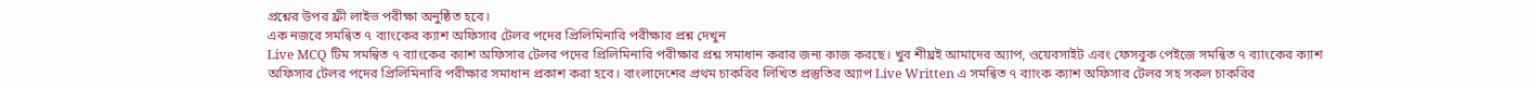প্রশ্নের উপর ফ্রী লাইভ পরীক্ষা অনুষ্ঠিত হবে।
এক নজরে সমন্বিত ৭ ব্যাংকের ক্যাশ অফিসার টেলর পদের প্রিলিমিনারি পরীক্ষার প্রশ্ন দেখুন
Live MCQ টিম সমন্বিত ৭ ব্যাংকের ক্যাশ অফিসার টেলর পদের প্রিলিমিনারি পরীক্ষার প্রশ্ন সমাধান করার জন্য কাজ করছে। খুব শীঘ্রই আমাদের অ্যাপ, ওয়েবসাইট এবং ফেসবুক পেইজে সমন্বিত ৭ ব্যাংকের ক্যাশ অফিসার টেলর পদের প্রিলিমিনারি পরীক্ষার সমাধান প্রকাশ করা হবে। বাংলাদেশের প্রথম চাকরির লিখিত প্রস্তুতির অ্যাপ Live Written এ সমন্বিত ৭ ব্যাংক ক্যাশ অফিসার টেলর সহ সকল চাকরির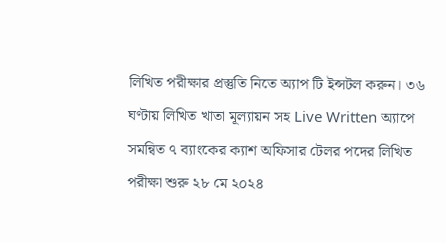লিখিত পরীক্ষার প্রস্তুতি নিতে অ্যাপ টি ইন্সটল করুন। ৩৬ ঘণ্টায় লিখিত খাতা মূল্যায়ন সহ Live Written অ্যাপে সমন্বিত ৭ ব্যাংকের ক্যাশ অফিসার টেলর পদের লিখিত পরীক্ষা শুরু ২৮ মে ২০২৪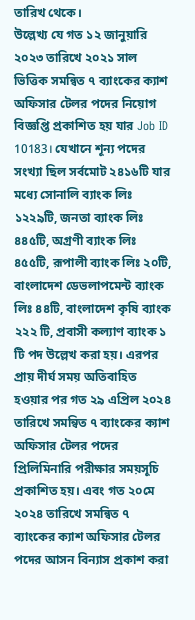তারিখ থেকে।
উল্লেখ্য যে গত ১২ জানুয়ারি ২০২৩ তারিখে ২০২১ সাল ভিত্তিক সমন্বিত ৭ ব্যাংকের ক্যাশ অফিসার টেলর পদের নিয়োগ বিজ্ঞপ্তি প্রকাশিত হয় যার Job ID 10183। যেখানে শূন্য পদের সংখ্যা ছিল সর্বমোট ২৪১৬টি যার মধ্যে সোনালি ব্যাংক লিঃ ১২২৯টি, জনতা ব্যাংক লিঃ ৪৪৫টি, অগ্রণী ব্যাংক লিঃ ৪৫৫টি, রূপালী ব্যাংক লিঃ ২০টি, বাংলাদেশ ডেভলাপমেন্ট ব্যাংক লিঃ ৪৪টি, বাংলাদেশ কৃষি ব্যাংক ২২২ টি, প্রবাসী কল্যাণ ব্যাংক ১ টি পদ উল্লেখ করা হয়। এরপর প্রায় দীর্ঘ সময় অতিবাহিত হওয়ার পর গত ২৯ এপ্রিল ২০২৪ তারিখে সমন্বিত ৭ ব্যাংকের ক্যাশ অফিসার টেলর পদের প্রিলিমিনারি পরীক্ষার সময়সূচি প্রকাশিত হয়। এবং গত ২০মে ২০২৪ তারিখে সমন্বিত ৭ ব্যাংকের ক্যাশ অফিসার টেলর পদের আসন বিন্যাস প্রকাশ করা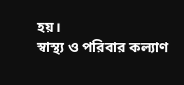হয়।
স্বাস্থ্য ও পরিবার কল্যাণ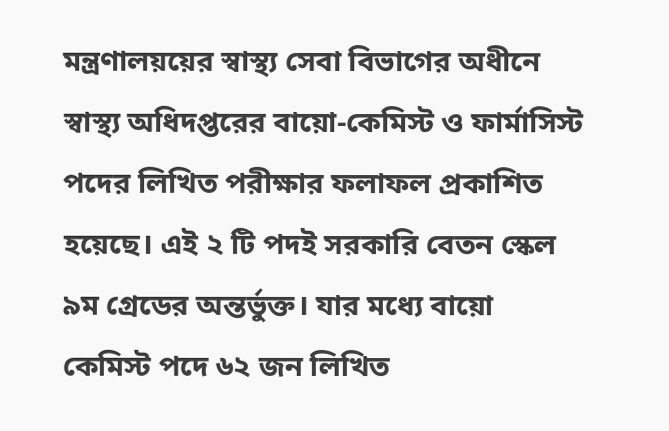মন্ত্রণালয়য়ের স্বাস্থ্য সেবা বিভাগের অধীনে স্বাস্থ্য অধিদপ্তরের বায়ো-কেমিস্ট ও ফার্মাসিস্ট পদের লিখিত পরীক্ষার ফলাফল প্রকাশিত হয়েছে। এই ২ টি পদই সরকারি বেতন স্কেল ৯ম গ্রেডের অন্তর্ভুক্ত। যার মধ্যে বায়ো কেমিস্ট পদে ৬২ জন লিখিত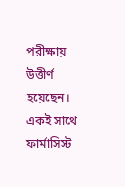পরীক্ষায় উত্তীর্ণ হয়েছেন। একই সাথে ফার্মাসিস্ট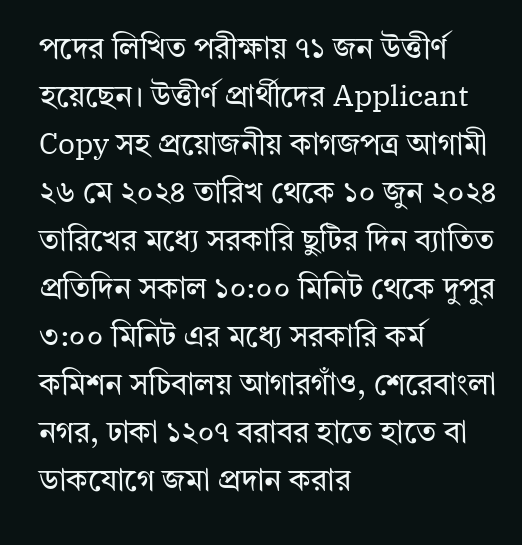পদের লিখিত পরীক্ষায় ৭১ জন উত্তীর্ণ হয়েছেন। উত্তীর্ণ প্রার্থীদের Applicant Copy সহ প্রয়োজনীয় কাগজপত্র আগামী ২৬ মে ২০২৪ তারিখ থেকে ১০ জুন ২০২৪ তারিখের মধ্যে সরকারি ছুটির দিন ব্যাতিত প্রতিদিন সকাল ১০:০০ মিনিট থেকে দুপুর ৩:০০ মিনিট এর মধ্যে সরকারি কর্ম কমিশন সচিবালয় আগারগাঁও, শেরেবাংলা নগর, ঢাকা ১২০৭ বরাবর হাতে হাতে বা ডাকযোগে জমা প্রদান করার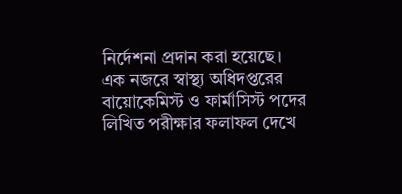নির্দেশনা প্রদান করা হয়েছে।
এক নজরে স্বাস্থ্য অধিদপ্তরের বায়োকেমিস্ট ও ফার্মাসিস্ট পদের লিখিত পরীক্ষার ফলাফল দেখে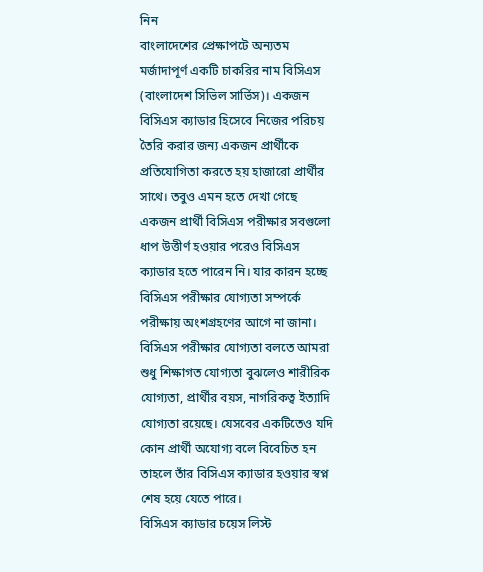নিন
বাংলাদেশের প্রেক্ষাপটে অন্যতম মর্জাদাপূর্ণ একটি চাকরির নাম বিসিএস (বাংলাদেশ সিভিল সার্ভিস)। একজন বিসিএস ক্যাডার হিসেবে নিজের পরিচয় তৈরি করার জন্য একজন প্রার্থীকে প্রতিযোগিতা করতে হয় হাজারো প্রার্থীর সাথে। তবুও এমন হতে দেখা গেছে একজন প্রার্থী বিসিএস পরীক্ষার সবগুলো ধাপ উত্তীর্ণ হওয়ার পরেও বিসিএস ক্যাডার হতে পারেন নি। যার কারন হচ্ছে বিসিএস পরীক্ষার যোগ্যতা সম্পর্কে পরীক্ষায় অংশগ্রহণের আগে না জানা।
বিসিএস পরীক্ষার যোগ্যতা বলতে আমরা শুধু শিক্ষাগত যোগ্যতা বুঝলেও শারীরিক যোগ্যতা, প্রার্থীর বয়স, নাগরিকত্ব ইত্যাদি যোগ্যতা রয়েছে। যেসবের একটিতেও যদি কোন প্রার্থী অযোগ্য বলে বিবেচিত হন তাহলে তাঁর বিসিএস ক্যাডার হওয়ার স্বপ্ন শেষ হয়ে যেতে পারে।
বিসিএস ক্যাডার চয়েস লিস্ট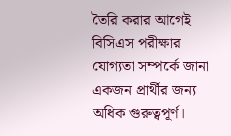তৈরি করার আগেই বিসিএস পরীক্ষার যোগ্যতা সম্পর্কে জানা একজন প্রার্থীর জন্য অধিক গুরুত্বপূর্ণ।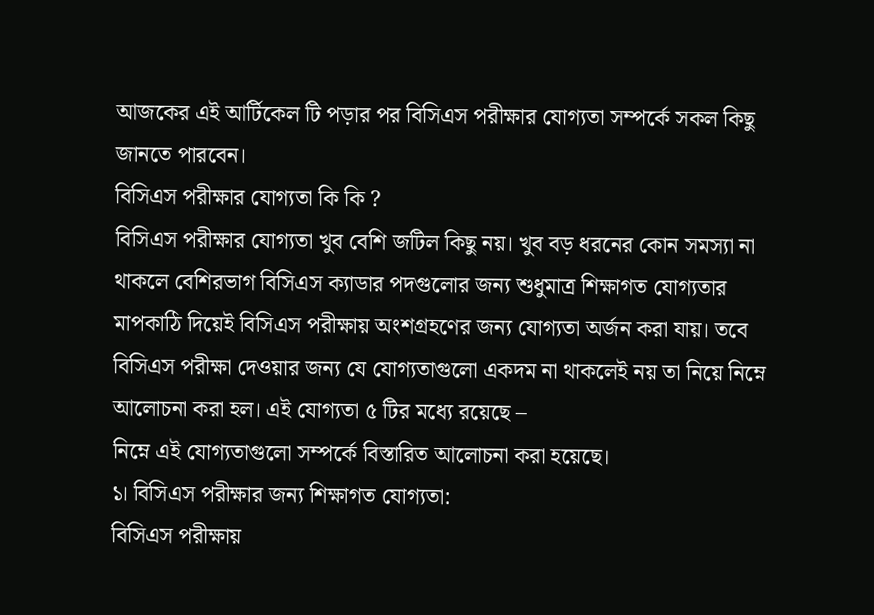আজকের এই আর্টিকেল টি পড়ার পর বিসিএস পরীক্ষার যোগ্যতা সম্পর্কে সকল কিছু জানতে পারবেন।
বিসিএস পরীক্ষার যোগ্যতা কি কি ?
বিসিএস পরীক্ষার যোগ্যতা খুব বেশি জটিল কিছু নয়। খুব বড় ধরনের কোন সমস্যা না থাকলে বেশিরভাগ বিসিএস ক্যাডার পদগুলোর জন্য শুধুমাত্র শিক্ষাগত যোগ্যতার মাপকাঠি দিয়েই বিসিএস পরীক্ষায় অংশগ্রহণের জন্য যোগ্যতা অর্জন করা যায়। তবে বিসিএস পরীক্ষা দেওয়ার জন্য যে যোগ্যতাগুলো একদম না থাকলেই নয় তা নিয়ে নিম্নে আলোচনা করা হল। এই যোগ্যতা ৫ টির মধ্যে রয়েছে –
নিম্নে এই যোগ্যতাগুলো সম্পর্কে বিস্তারিত আলোচনা করা হয়েছে।
১। বিসিএস পরীক্ষার জন্য শিক্ষাগত যোগ্যতা:
বিসিএস পরীক্ষায়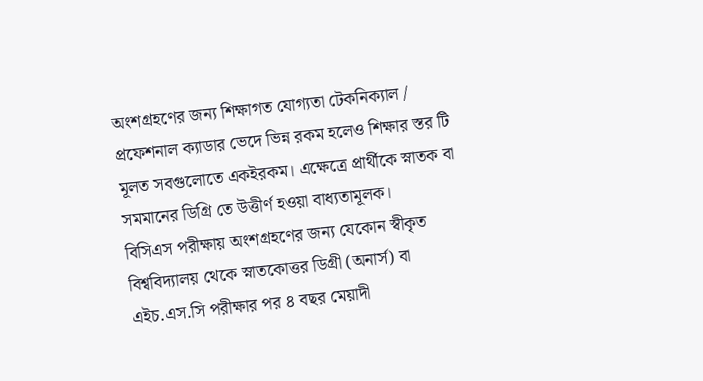অংশগ্রহণের জন্য শিক্ষাগত যোগ্যতা টেকনিক্যাল / প্রফেশনাল ক্যাডার ভেদে ভিন্ন রকম হলেও শিক্ষার স্তর টি মূলত সবগুলোতে একইরকম। এক্ষেত্রে প্রার্থীকে স্নাতক বা সমমানের ডিগ্রি তে উত্তীর্ণ হওয়া বাধ্যতামূলক।
বিসিএস পরীক্ষায় অংশগ্রহণের জন্য যেকোন স্বীকৃত বিশ্ববিদ্যালয় থেকে স্নাতকোত্তর ডিগ্রী (অনার্স) বা এইচ.এস.সি পরীক্ষার পর ৪ বছর মেয়াদী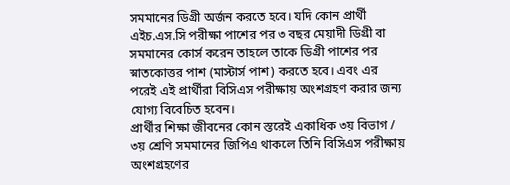সমমানের ডিগ্রী অর্জন করতে হবে। যদি কোন প্রার্থী এইচ.এস.সি পরীক্ষা পাশের পর ৩ বছর মেয়াদী ডিগ্রী বা সমমানের কোর্স করেন তাহলে তাকে ডিগ্রী পাশের পর স্নাতকোত্তর পাশ (মাস্টার্স পাশ) করতে হবে। এবং এর পরেই এই প্রার্থীরা বিসিএস পরীক্ষায় অংশগ্রহণ করার জন্য যোগ্য বিবেচিত হবেন।
প্রার্থীর শিক্ষা জীবনের কোন স্তরেই একাধিক ৩য় বিভাগ / ৩য় শ্রেণি সমমানের জিপিএ থাকলে তিনি বিসিএস পরীক্ষায় অংশগ্রহণের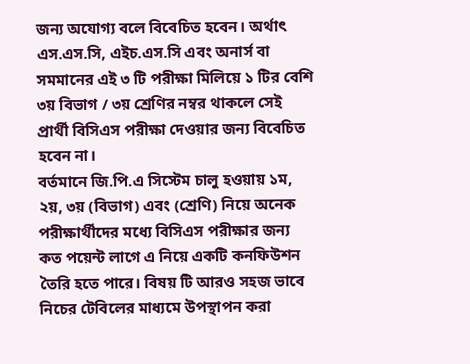জন্য অযোগ্য বলে বিবেচিত হবেন। অর্থাৎ এস.এস.সি, এইচ.এস.সি এবং অনার্স বা সমমানের এই ৩ টি পরীক্ষা মিলিয়ে ১ টির বেশি ৩য় বিভাগ / ৩য় শ্রেণির নম্বর থাকলে সেই প্রার্থী বিসিএস পরীক্ষা দেওয়ার জন্য বিবেচিত হবেন না।
বর্তমানে জি.পি.এ সিস্টেম চালু হওয়ায় ১ম, ২য়, ৩য় (বিভাগ) এবং (শ্রেণি) নিয়ে অনেক পরীক্ষার্থীদের মধ্যে বিসিএস পরীক্ষার জন্য কত পয়েন্ট লাগে এ নিয়ে একটি কনফিউশন তৈরি হতে পারে। বিষয় টি আরও সহজ ভাবে নিচের টেবিলের মাধ্যমে উপস্থাপন করা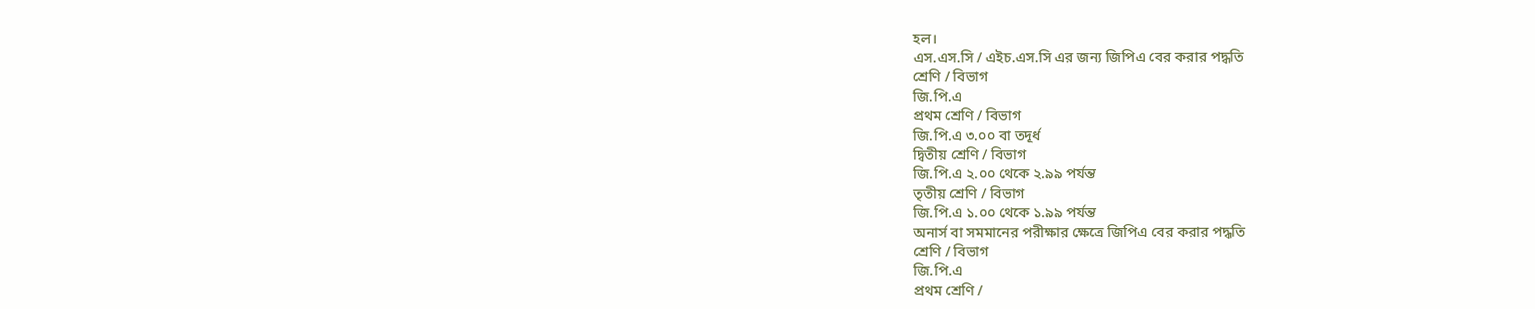হল।
এস.এস.সি / এইচ.এস.সি এর জন্য জিপিএ বের করার পদ্ধতি
শ্রেণি / বিভাগ
জি.পি.এ
প্রথম শ্রেণি / বিভাগ
জি.পি.এ ৩.০০ বা তদূর্ধ
দ্বিতীয় শ্রেণি / বিভাগ
জি.পি.এ ২.০০ থেকে ২.৯৯ পর্যন্ত
তৃতীয় শ্রেণি / বিভাগ
জি.পি.এ ১.০০ থেকে ১.৯৯ পর্যন্ত
অনার্স বা সমমানের পরীক্ষার ক্ষেত্রে জিপিএ বের করার পদ্ধতি
শ্রেণি / বিভাগ
জি.পি.এ
প্রথম শ্রেণি /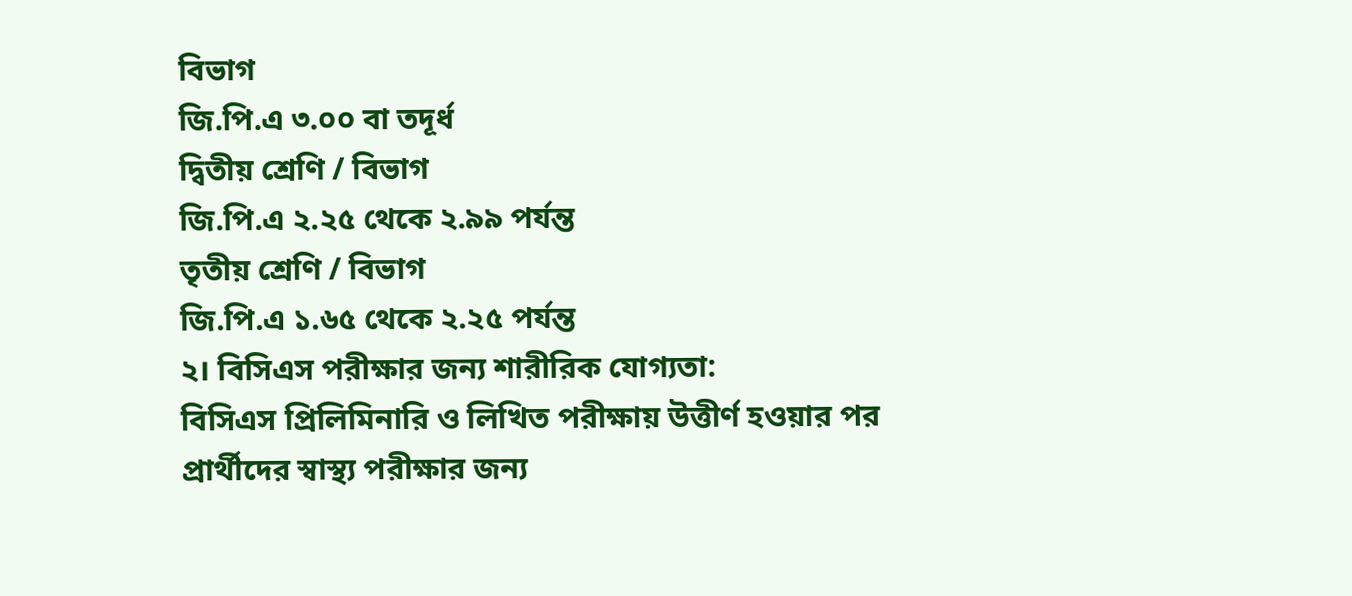বিভাগ
জি.পি.এ ৩.০০ বা তদূর্ধ
দ্বিতীয় শ্রেণি / বিভাগ
জি.পি.এ ২.২৫ থেকে ২.৯৯ পর্যন্ত
তৃতীয় শ্রেণি / বিভাগ
জি.পি.এ ১.৬৫ থেকে ২.২৫ পর্যন্ত
২। বিসিএস পরীক্ষার জন্য শারীরিক যোগ্যতা:
বিসিএস প্রিলিমিনারি ও লিখিত পরীক্ষায় উত্তীর্ণ হওয়ার পর প্রার্থীদের স্বাস্থ্য পরীক্ষার জন্য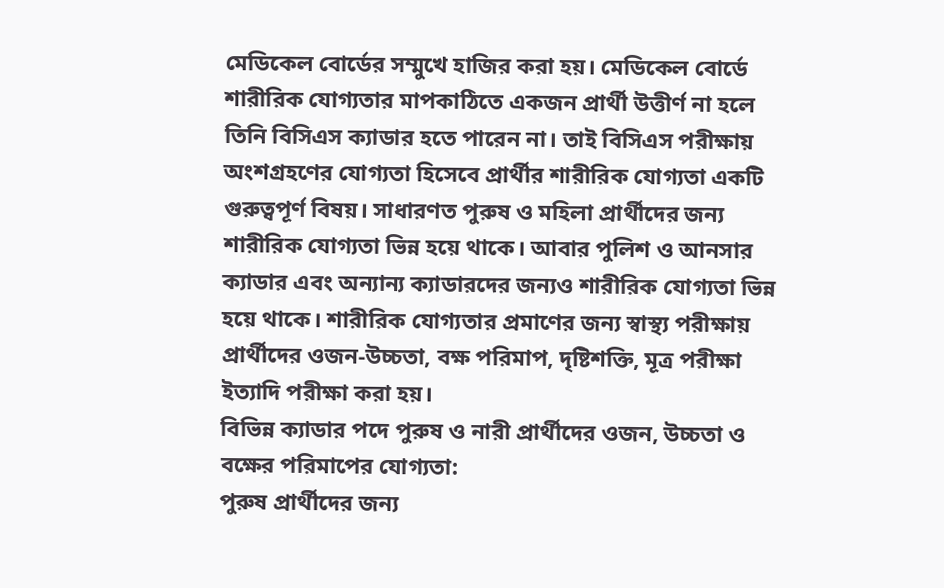মেডিকেল বোর্ডের সম্মুখে হাজির করা হয়। মেডিকেল বোর্ডে শারীরিক যোগ্যতার মাপকাঠিতে একজন প্রার্থী উত্তীর্ণ না হলে তিনি বিসিএস ক্যাডার হতে পারেন না। তাই বিসিএস পরীক্ষায় অংশগ্রহণের যোগ্যতা হিসেবে প্রার্থীর শারীরিক যোগ্যতা একটি গুরুত্বপূর্ণ বিষয়। সাধারণত পুরুষ ও মহিলা প্রার্থীদের জন্য শারীরিক যোগ্যতা ভিন্ন হয়ে থাকে। আবার পুলিশ ও আনসার ক্যাডার এবং অন্যান্য ক্যাডারদের জন্যও শারীরিক যোগ্যতা ভিন্ন হয়ে থাকে। শারীরিক যোগ্যতার প্রমাণের জন্য স্বাস্থ্য পরীক্ষায় প্রার্থীদের ওজন-উচ্চতা, বক্ষ পরিমাপ, দৃষ্টিশক্তি, মূত্র পরীক্ষা ইত্যাদি পরীক্ষা করা হয়।
বিভিন্ন ক্যাডার পদে পুরুষ ও নারী প্রার্থীদের ওজন, উচ্চতা ও বক্ষের পরিমাপের যোগ্যতা:
পুরুষ প্রার্থীদের জন্য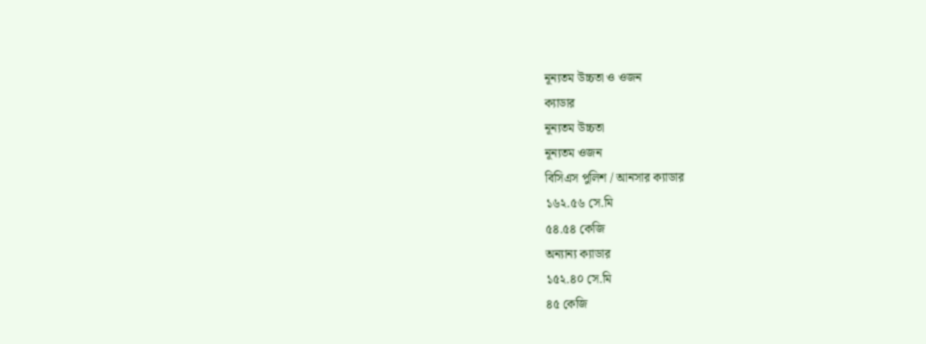নূন্যতম উচ্চতা ও ওজন
ক্যাডার
নূন্যতম উচ্চতা
নূন্যতম ওজন
বিসিএস পুলিশ / আনসার ক্যাডার
১৬২.৫৬ সে.মি
৫৪.৫৪ কেজি
অন্যান্য ক্যাডার
১৫২.৪০ সে.মি
৪৫ কেজি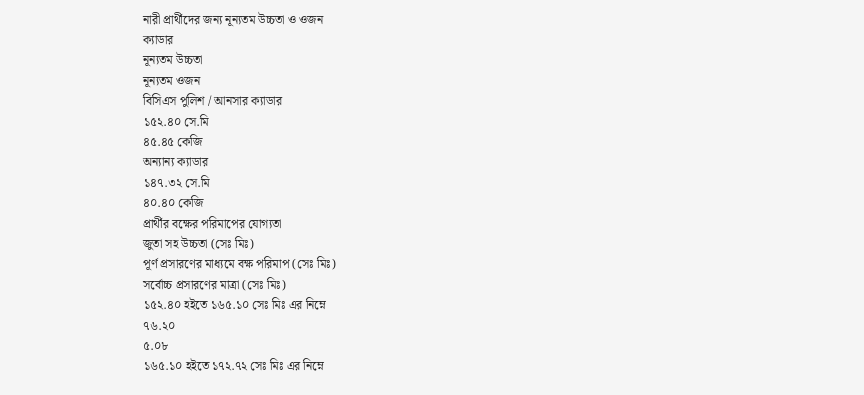নারী প্রার্থীদের জন্য নূন্যতম উচ্চতা ও ওজন
ক্যাডার
নূন্যতম উচ্চতা
নূন্যতম ওজন
বিসিএস পুলিশ / আনসার ক্যাডার
১৫২.৪০ সে.মি
৪৫.৪৫ কেজি
অন্যান্য ক্যাডার
১৪৭.৩২ সে.মি
৪০.৪০ কেজি
প্রার্থীর বক্ষের পরিমাপের যোগ্যতা
জুতা সহ উচ্চতা (সেঃ মিঃ)
পূর্ণ প্রসারণের মাধ্যমে বক্ষ পরিমাপ (সেঃ মিঃ)
সর্বোচ্চ প্রসারণের মাত্রা (সেঃ মিঃ)
১৫২.৪০ হইতে ১৬৫.১০ সেঃ মিঃ এর নিম্নে
৭৬.২০
৫.০৮
১৬৫.১০ হইতে ১৭২.৭২ সেঃ মিঃ এর নিম্নে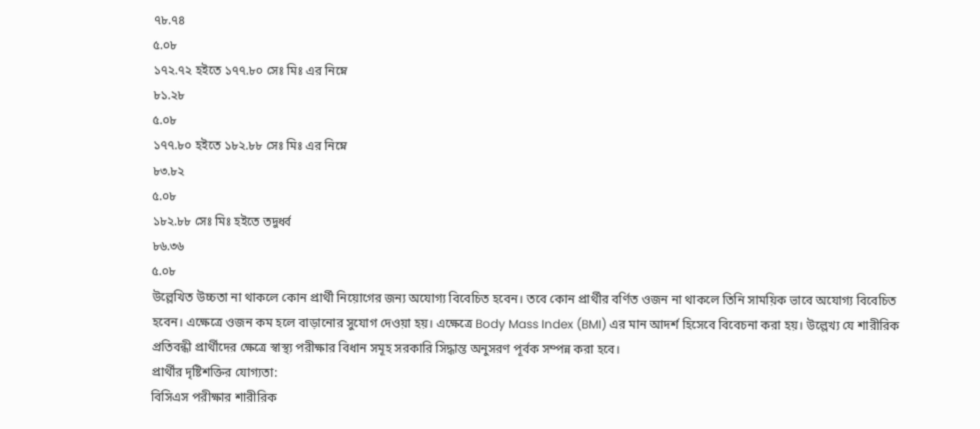৭৮.৭৪
৫.০৮
১৭২.৭২ হইতে ১৭৭.৮০ সেঃ মিঃ এর নিম্নে
৮১.২৮
৫.০৮
১৭৭.৮০ হইতে ১৮২.৮৮ সেঃ মিঃ এর নিম্নে
৮৩.৮২
৫.০৮
১৮২.৮৮ সেঃ মিঃ হইতে তদুর্ধ্ব
৮৬.৩৬
৫.০৮
উল্লেখিত উচ্চতা না থাকলে কোন প্রার্থী নিয়োগের জন্য অযোগ্য বিবেচিত হবেন। তবে কোন প্রার্থীর বর্ণিত ওজন না থাকলে তিনি সাময়িক ভাবে অযোগ্য বিবেচিত হবেন। এক্ষেত্রে ওজন কম হলে বাড়ানোর সুযোগ দেওয়া হয়। এক্ষেত্রে Body Mass Index (BMI) এর মান আদর্শ হিসেবে বিবেচনা করা হয়। উল্লেখ্য যে শারীরিক প্রতিবন্ধী প্রার্থীদের ক্ষেত্রে স্বাস্থ্য পরীক্ষার বিধান সমূহ সরকারি সিদ্ধান্ত অনুসরণ পূর্বক সম্পন্ন করা হবে।
প্রার্থীর দৃষ্টিশক্তির যোগ্যতা:
বিসিএস পরীক্ষার শারীরিক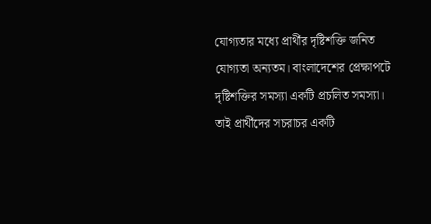যোগ্যতার মধ্যে প্রার্থীর দৃষ্টিশক্তি জনিত যোগ্যতা অন্যতম। বাংলাদেশের প্রেক্ষাপটে দৃষ্টিশক্তির সমস্যা একটি প্রচলিত সমস্যা। তাই প্রার্থীদের সচরাচর একটি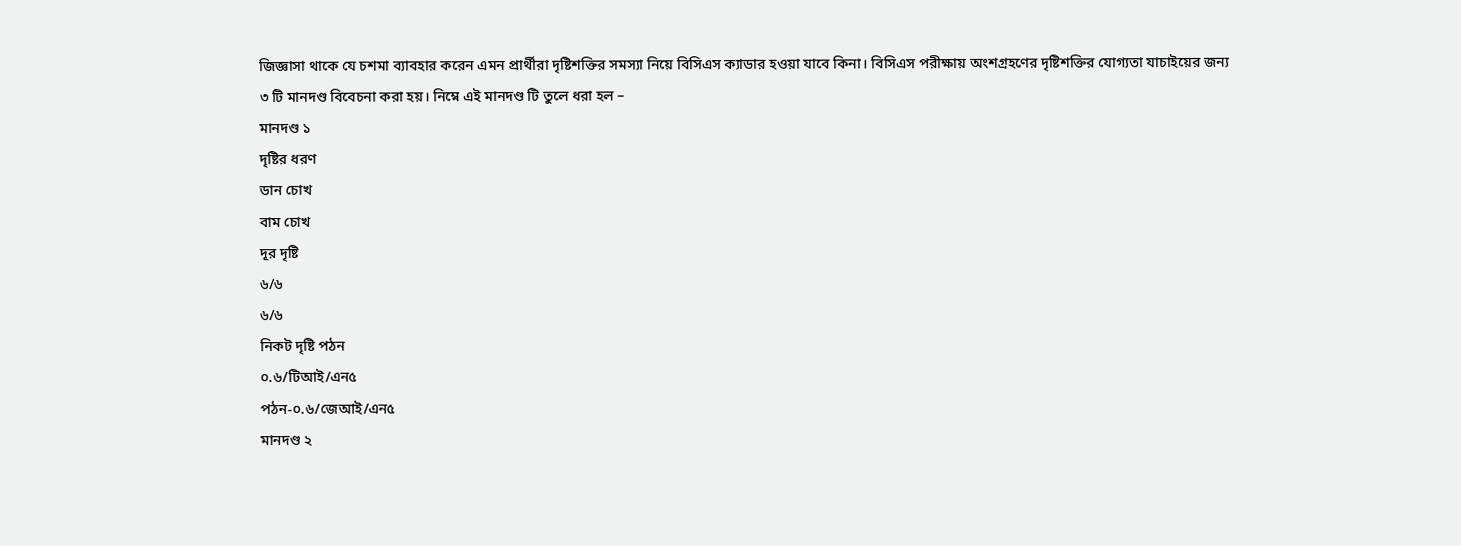জিজ্ঞাসা থাকে যে চশমা ব্যাবহার করেন এমন প্রার্থীরা দৃষ্টিশক্তির সমস্যা নিয়ে বিসিএস ক্যাডার হওয়া যাবে কিনা। বিসিএস পরীক্ষায় অংশগ্রহণের দৃষ্টিশক্তির যোগ্যতা যাচাইয়ের জন্য ৩ টি মানদণ্ড বিবেচনা করা হয়। নিম্নে এই মানদণ্ড টি তুলে ধরা হল –
মানদণ্ড ১
দৃষ্টির ধরণ
ডান চোখ
বাম চোখ
দূর দৃষ্টি
৬/৬
৬/৬
নিকট দৃষ্টি পঠন
০.৬/টিআই/এন৫
পঠন-০.৬/জেআই/এন৫
মানদণ্ড ২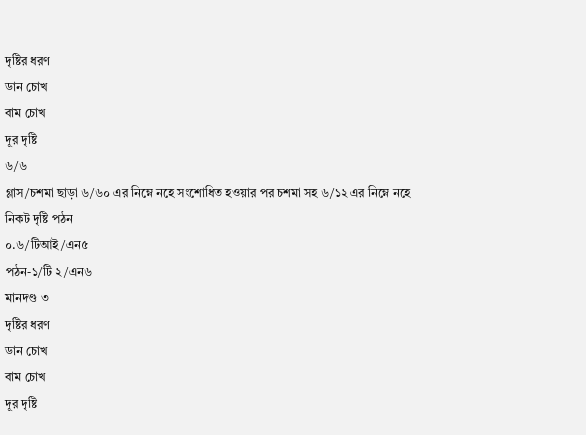দৃষ্টির ধরণ
ডান চোখ
বাম চোখ
দূর দৃষ্টি
৬/৬
গ্লাস/চশমা ছাড়া ৬/৬০ এর নিম্নে নহে সংশোধিত হওয়ার পর চশমা সহ ৬/১২ এর নিম্নে নহে
নিকট দৃষ্টি পঠন
০.৬/টিআই/এন৫
পঠন-১/টি ২/এন৬
মানদণ্ড ৩
দৃষ্টির ধরণ
ডান চোখ
বাম চোখ
দূর দৃষ্টি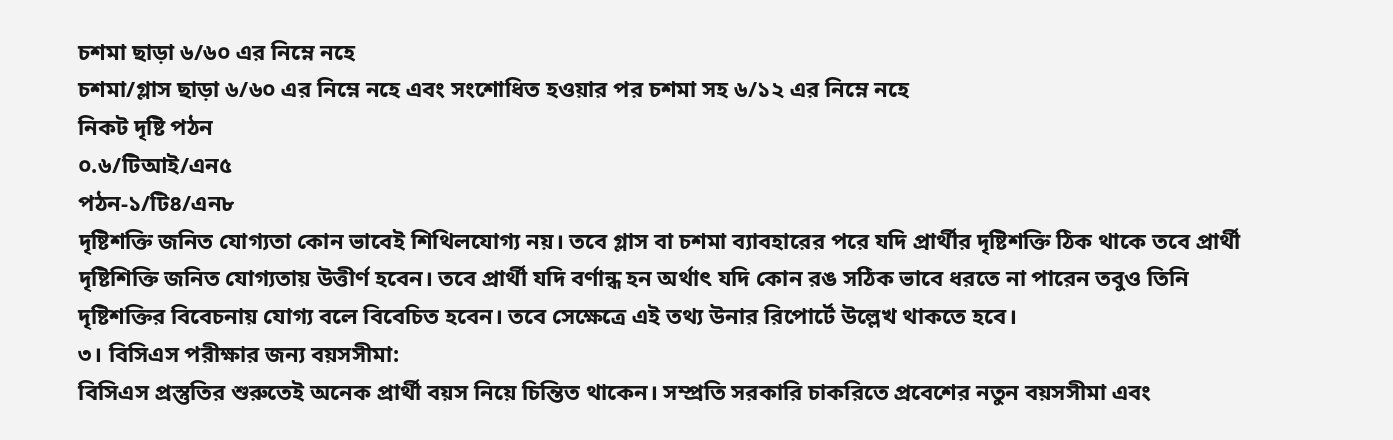চশমা ছাড়া ৬/৬০ এর নিম্নে নহে
চশমা/গ্লাস ছাড়া ৬/৬০ এর নিম্নে নহে এবং সংশোধিত হওয়ার পর চশমা সহ ৬/১২ এর নিম্নে নহে
নিকট দৃষ্টি পঠন
০.৬/টিআই/এন৫
পঠন-১/টি৪/এন৮
দৃষ্টিশক্তি জনিত যোগ্যতা কোন ভাবেই শিথিলযোগ্য নয়। তবে গ্লাস বা চশমা ব্যাবহারের পরে যদি প্রার্থীর দৃষ্টিশক্তি ঠিক থাকে তবে প্রার্থী দৃষ্টিশিক্তি জনিত যোগ্যতায় উত্তীর্ণ হবেন। তবে প্রার্থী যদি বর্ণান্ধ হন অর্থাৎ যদি কোন রঙ সঠিক ভাবে ধরতে না পারেন তবুও তিনি দৃষ্টিশক্তির বিবেচনায় যোগ্য বলে বিবেচিত হবেন। তবে সেক্ষেত্রে এই তথ্য উনার রিপোর্টে উল্লেখ থাকতে হবে।
৩। বিসিএস পরীক্ষার জন্য বয়সসীমা:
বিসিএস প্রস্তুতির শুরুতেই অনেক প্রার্থী বয়স নিয়ে চিন্তিত থাকেন। সম্প্রতি সরকারি চাকরিতে প্রবেশের নতুন বয়সসীমা এবং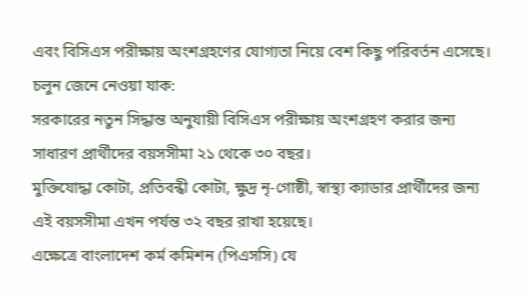এবং বিসিএস পরীক্ষায় অংশগ্রহণের যোগ্যতা নিয়ে বেশ কিছু পরিবর্তন এসেছে। চলুন জেনে নেওয়া যাক:
সরকারের নতুন সিদ্ধান্ত অনুযায়ী বিসিএস পরীক্ষায় অংশগ্রহণ করার জন্য সাধারণ প্রার্থীদের বয়সসীমা ২১ থেকে ৩০ বছর।
মুক্তিযোদ্ধা কোটা, প্রতিবন্ধী কোটা, ক্ষুদ্র নৃ-গোষ্ঠী, স্বাস্থ্য ক্যাডার প্রার্থীদের জন্য এই বয়সসীমা এখন পর্যন্ত ৩২ বছর রাখা হয়েছে।
এক্ষেত্রে বাংলাদেশ কর্ম কমিশন (পিএসসি) যে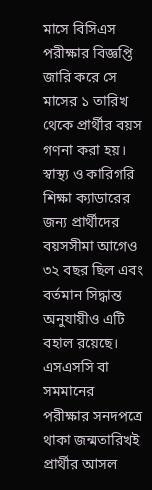মাসে বিসিএস পরীক্ষার বিজ্ঞপ্তি জারি করে সে মাসের ১ তারিখ থেকে প্রার্থীর বয়স গণনা করা হয়।
স্বাস্থ্য ও কারিগরি শিক্ষা ক্যাডারের জন্য প্রার্থীদের বয়সসীমা আগেও ৩২ বছর ছিল এবং বর্তমান সিদ্ধান্ত অনুযায়ীও এটি বহাল রয়েছে।
এসএসসি বা সমমানের পরীক্ষার সনদপত্রে থাকা জন্মতারিখই প্রার্থীর আসল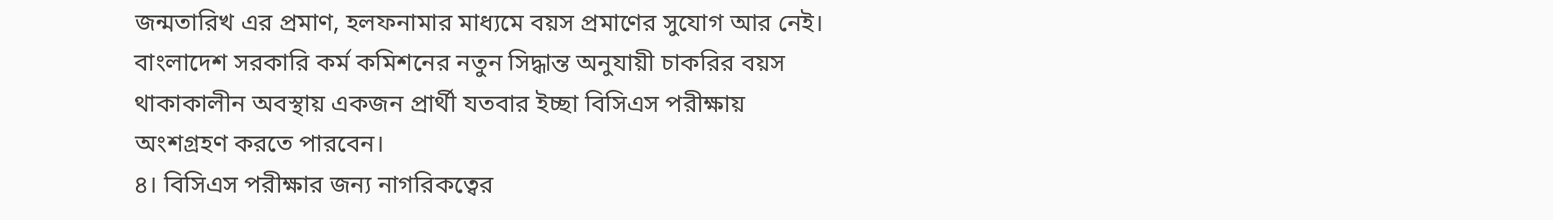জন্মতারিখ এর প্রমাণ, হলফনামার মাধ্যমে বয়স প্রমাণের সুযোগ আর নেই।
বাংলাদেশ সরকারি কর্ম কমিশনের নতুন সিদ্ধান্ত অনুযায়ী চাকরির বয়স থাকাকালীন অবস্থায় একজন প্রার্থী যতবার ইচ্ছা বিসিএস পরীক্ষায় অংশগ্রহণ করতে পারবেন।
৪। বিসিএস পরীক্ষার জন্য নাগরিকত্বের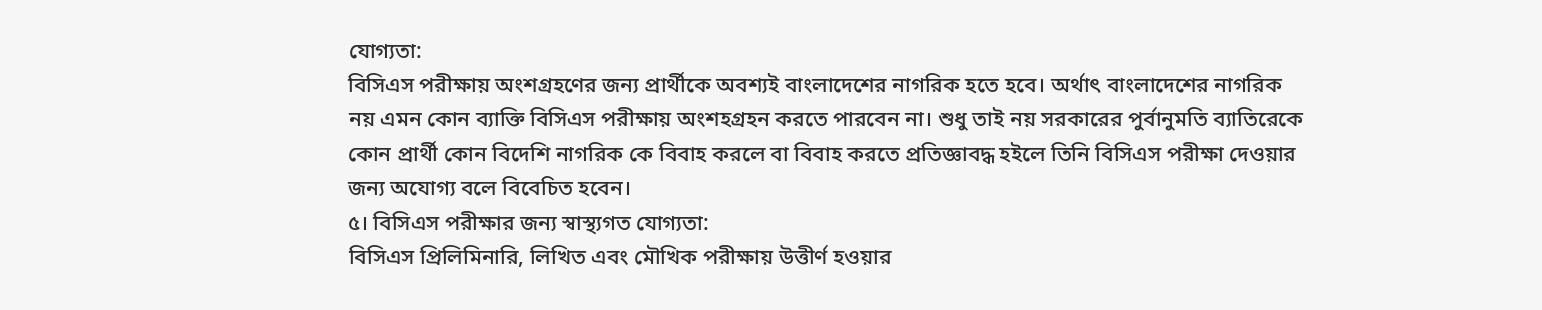যোগ্যতা:
বিসিএস পরীক্ষায় অংশগ্রহণের জন্য প্রার্থীকে অবশ্যই বাংলাদেশের নাগরিক হতে হবে। অর্থাৎ বাংলাদেশের নাগরিক নয় এমন কোন ব্যাক্তি বিসিএস পরীক্ষায় অংশহগ্রহন করতে পারবেন না। শুধু তাই নয় সরকারের পুর্বানুমতি ব্যাতিরেকে কোন প্রার্থী কোন বিদেশি নাগরিক কে বিবাহ করলে বা বিবাহ করতে প্রতিজ্ঞাবদ্ধ হইলে তিনি বিসিএস পরীক্ষা দেওয়ার জন্য অযোগ্য বলে বিবেচিত হবেন।
৫। বিসিএস পরীক্ষার জন্য স্বাস্থ্যগত যোগ্যতা:
বিসিএস প্রিলিমিনারি, লিখিত এবং মৌখিক পরীক্ষায় উত্তীর্ণ হওয়ার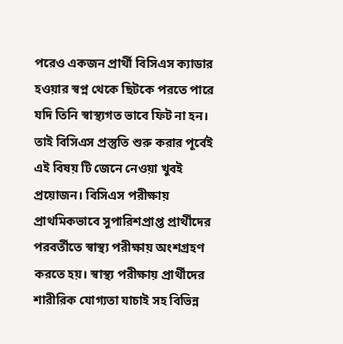পরেও একজন প্রার্থী বিসিএস ক্যাডার হওয়ার স্বপ্ন থেকে ছিটকে পরতে পারে যদি তিনি স্বাস্থ্যগত ভাবে ফিট না হন। তাই বিসিএস প্রস্তুতি শুরু করার পূর্বেই এই বিষয় টি জেনে নেওয়া খুবই প্রয়োজন। বিসিএস পরীক্ষায় প্রাথমিকভাবে সুপারিশপ্রাপ্ত প্রার্থীদের পরবর্তীতে স্বাস্থ্য পরীক্ষায় অংশগ্রহণ করতে হয়। স্বাস্থ্য পরীক্ষায় প্রার্থীদের শারীরিক যোগ্যতা যাচাই সহ বিভিন্ন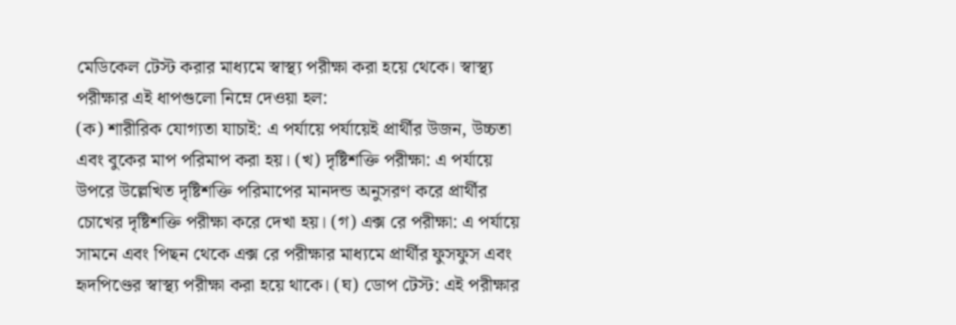মেডিকেল টেস্ট করার মাধ্যমে স্বাস্থ্য পরীক্ষা করা হয়ে থেকে। স্বাস্থ্য পরীক্ষার এই ধাপগুলো নিম্নে দেওয়া হল:
(ক) শারীরিক যোগ্যতা যাচাই: এ পর্যায়ে পর্যায়েই প্রার্থীর উজন, উচ্চতা এবং বুকের মাপ পরিমাপ করা হয়। (খ) দৃষ্টিশক্তি পরীক্ষা: এ পর্যায়ে উপরে উল্লেখিত দৃষ্টিশক্তি পরিমাপের মানদন্ড অনুসরণ করে প্রার্থীর চোখের দৃষ্টিশক্তি পরীক্ষা করে দেখা হয়। (গ) এক্স রে পরীক্ষা: এ পর্যায়ে সামনে এবং পিছন থেকে এক্স রে পরীক্ষার মাধ্যমে প্রার্থীর ফুসফুস এবং হৃদপিণ্ডের স্বাস্থ্য পরীক্ষা করা হয়ে থাকে। (ঘ) ডোপ টেস্ট: এই পরীক্ষার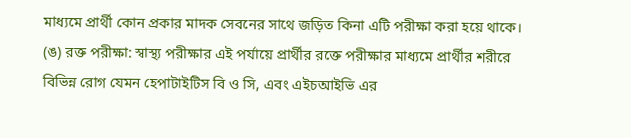মাধ্যমে প্রার্থী কোন প্রকার মাদক সেবনের সাথে জড়িত কিনা এটি পরীক্ষা করা হয়ে থাকে। (ঙ) রক্ত পরীক্ষা: স্বাস্থ্য পরীক্ষার এই পর্যায়ে প্রার্থীর রক্তে পরীক্ষার মাধ্যমে প্রার্থীর শরীরে বিভিন্ন রোগ যেমন হেপাটাইটিস বি ও সি, এবং এইচআইভি এর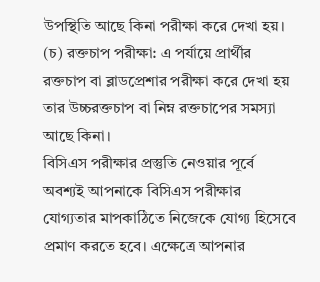উপস্থিতি আছে কিনা পরীক্ষা করে দেখা হয়।
(চ) রক্তচাপ পরীক্ষা: এ পর্যায়ে প্রার্থীর রক্তচাপ বা ব্লাডপ্রেশার পরীক্ষা করে দেখা হয় তার উচ্চরক্তচাপ বা নিম্ন রক্তচাপের সমস্যা আছে কিনা।
বিসিএস পরীক্ষার প্রস্তুতি নেওয়ার পূর্বে অবশ্যই আপনাকে বিসিএস পরীক্ষার যোগ্যতার মাপকাঠিতে নিজেকে যোগ্য হিসেবে প্রমাণ করতে হবে। এক্ষেত্রে আপনার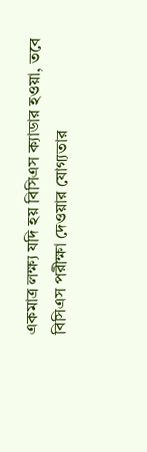একমাত্র লক্ষ্য যদি হয় বিসিএস ক্যাডার হওয়া, তবে বিসিএস পরীক্ষা দেওয়ার যোগ্যতার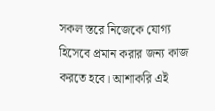সকল স্তরে নিজেকে যোগ্য হিসেবে প্রমান করার জন্য কাজ করতে হবে। আশাকরি এই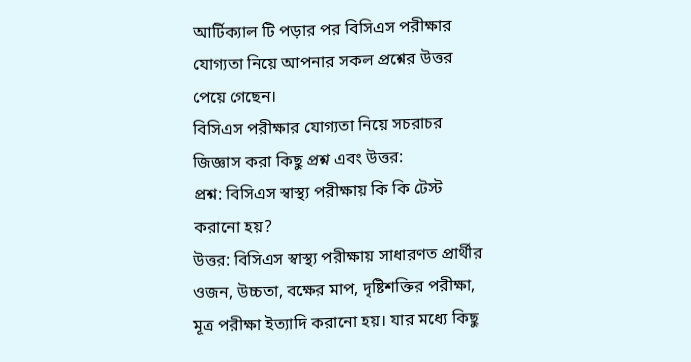আর্টিক্যাল টি পড়ার পর বিসিএস পরীক্ষার যোগ্যতা নিয়ে আপনার সকল প্রশ্নের উত্তর পেয়ে গেছেন।
বিসিএস পরীক্ষার যোগ্যতা নিয়ে সচরাচর জিজ্ঞাস করা কিছু প্রশ্ন এবং উত্তর:
প্রশ্ন: বিসিএস স্বাস্থ্য পরীক্ষায় কি কি টেস্ট করানো হয়?
উত্তর: বিসিএস স্বাস্থ্য পরীক্ষায় সাধারণত প্রার্থীর ওজন, উচ্চতা, বক্ষের মাপ, দৃষ্টিশক্তির পরীক্ষা, মূত্র পরীক্ষা ইত্যাদি করানো হয়। যার মধ্যে কিছু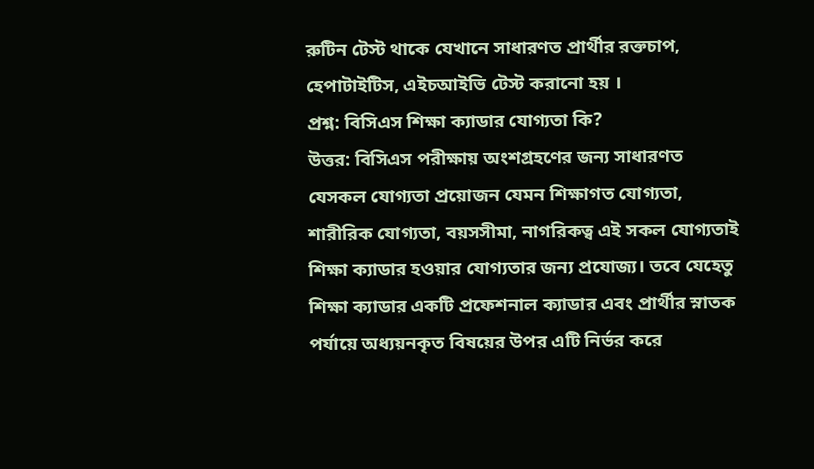রুটিন টেস্ট থাকে যেখানে সাধারণত প্রার্থীর রক্তচাপ, হেপাটাইটিস, এইচআইভি টেস্ট করানো হয় ।
প্রশ্ন: বিসিএস শিক্ষা ক্যাডার যোগ্যতা কি?
উত্তর: বিসিএস পরীক্ষায় অংশগ্রহণের জন্য সাধারণত যেসকল যোগ্যতা প্রয়োজন যেমন শিক্ষাগত যোগ্যতা, শারীরিক যোগ্যতা, বয়সসীমা, নাগরিকত্ব এই সকল যোগ্যতাই শিক্ষা ক্যাডার হওয়ার যোগ্যতার জন্য প্রযোজ্য। তবে যেহেতু শিক্ষা ক্যাডার একটি প্রফেশনাল ক্যাডার এবং প্রার্থীর স্নাতক পর্যায়ে অধ্যয়নকৃত বিষয়ের উপর এটি নির্ভর করে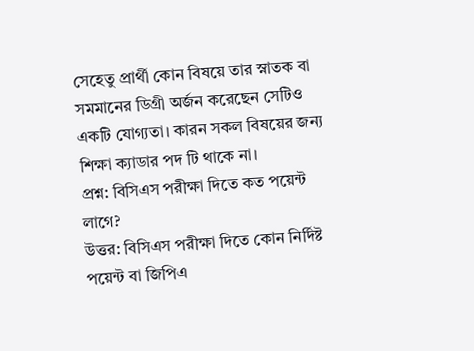সেহেতু প্রার্থী কোন বিষয়ে তার স্নাতক বা সমমানের ডিগ্রী অর্জন করেছেন সেটিও একটি যোগ্যতা। কারন সকল বিষয়ের জন্য শিক্ষা ক্যাডার পদ টি থাকে না।
প্রশ্ন: বিসিএস পরীক্ষা দিতে কত পয়েন্ট লাগে?
উত্তর: বিসিএস পরীক্ষা দিতে কোন নির্দিষ্ট পয়েন্ট বা জিপিএ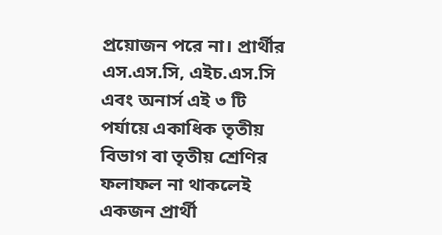প্রয়োজন পরে না। প্রার্থীর এস.এস.সি, এইচ.এস.সি এবং অনার্স এই ৩ টি পর্যায়ে একাধিক তৃতীয় বিভাগ বা তৃতীয় শ্রেণির ফলাফল না থাকলেই একজন প্রার্থী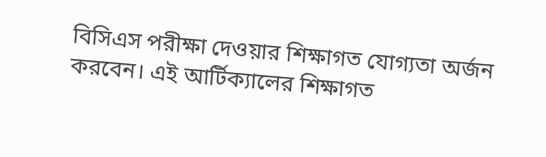বিসিএস পরীক্ষা দেওয়ার শিক্ষাগত যোগ্যতা অর্জন করবেন। এই আর্টিক্যালের শিক্ষাগত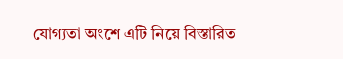যোগ্যতা অংশে এটি নিয়ে বিস্তারিত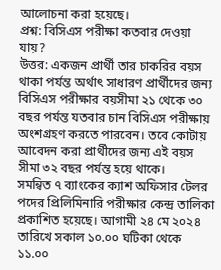আলোচনা করা হয়েছে।
প্রশ্ন: বিসিএস পরীক্ষা কতবার দেওয়া যায়?
উত্তর: একজন প্রার্থী তার চাকরির বয়স থাকা পর্যন্ত অর্থাৎ সাধারণ প্রার্থীদের জন্য বিসিএস পরীক্ষার বয়সীমা ২১ থেকে ৩০ বছর পর্যন্ত যতবার চান বিসিএস পরীক্ষায় অংশগ্রহণ করতে পারবেন। তবে কোটায় আবেদন করা প্রার্থীদের জন্য এই বয়স সীমা ৩২ বছর পর্যন্ত হয়ে থাকে।
সমন্বিত ৭ ব্যাংকের ক্যাশ অফিসার টেলর পদের প্রিলিমিনারি পরীক্ষার কেন্দ্র তালিকা প্রকাশিত হয়েছে। আগামী ২৪ মে ২০২৪ তারিখে সকাল ১০.০০ ঘটিকা থেকে ১১.০০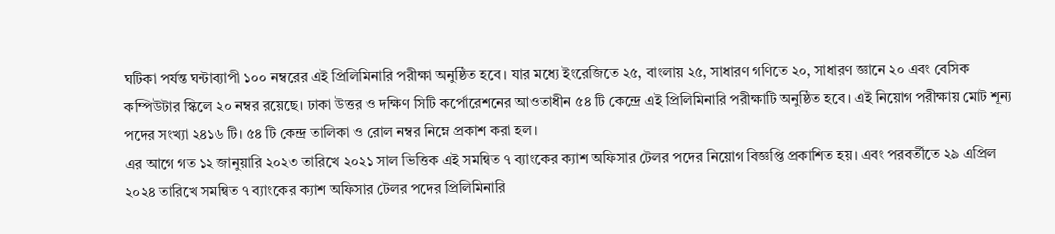ঘটিকা পর্যন্ত ঘন্টাব্যাপী ১০০ নম্বরের এই প্রিলিমিনারি পরীক্ষা অনুষ্ঠিত হবে। যার মধ্যে ইংরেজিতে ২৫, বাংলায় ২৫, সাধারণ গণিতে ২০, সাধারণ জ্ঞানে ২০ এবং বেসিক কম্পিউটার স্কিলে ২০ নম্বর রয়েছে। ঢাকা উত্তর ও দক্ষিণ সিটি কর্পোরেশনের আওতাধীন ৫৪ টি কেন্দ্রে এই প্রিলিমিনারি পরীক্ষাটি অনুষ্ঠিত হবে। এই নিয়োগ পরীক্ষায় মোট শূন্য পদের সংখ্যা ২৪১৬ টি। ৫৪ টি কেন্দ্র তালিকা ও রোল নম্বর নিম্নে প্রকাশ করা হল।
এর আগে গত ১২ জানুয়ারি ২০২৩ তারিখে ২০২১ সাল ভিত্তিক এই সমন্বিত ৭ ব্যাংকের ক্যাশ অফিসার টেলর পদের নিয়োগ বিজ্ঞপ্তি প্রকাশিত হয়। এবং পরবর্তীতে ২৯ এপ্রিল ২০২৪ তারিখে সমন্বিত ৭ ব্যাংকের ক্যাশ অফিসার টেলর পদের প্রিলিমিনারি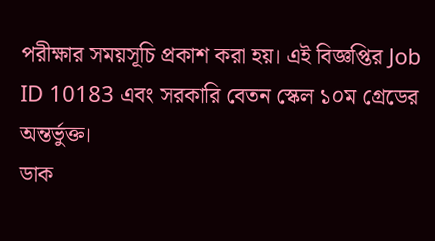পরীক্ষার সময়সূচি প্রকাশ করা হয়। এই বিজ্ঞপ্তির Job ID 10183 এবং সরকারি বেতন স্কেল ১০ম গ্রেডের অন্তর্ভুক্ত।
ডাক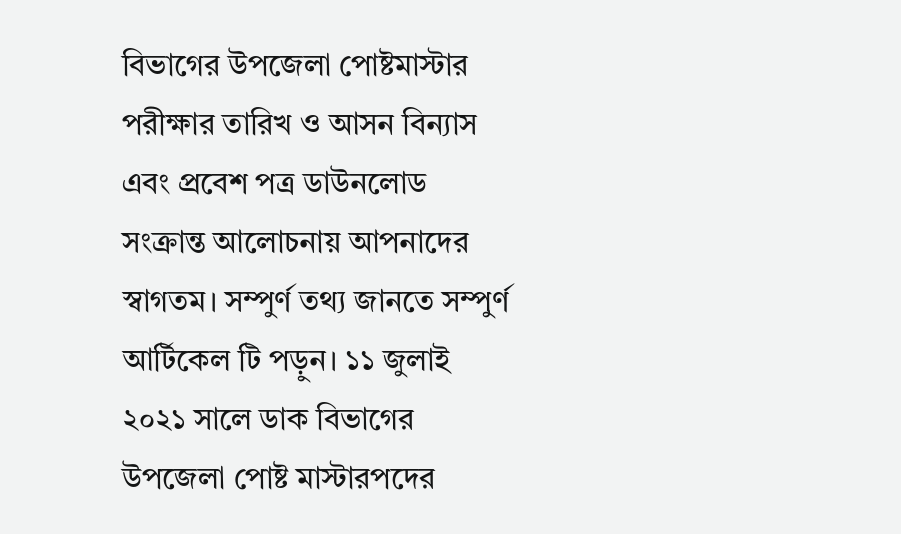বিভাগের উপজেলা পোষ্টমাস্টার পরীক্ষার তারিখ ও আসন বিন্যাস এবং প্রবেশ পত্র ডাউনলোড সংক্রান্ত আলোচনায় আপনাদের স্বাগতম। সম্পুর্ণ তথ্য জানতে সম্পুর্ণ আর্টিকেল টি পড়ুন। ১১ জুলাই ২০২১ সালে ডাক বিভাগের উপজেলা পোষ্ট মাস্টারপদের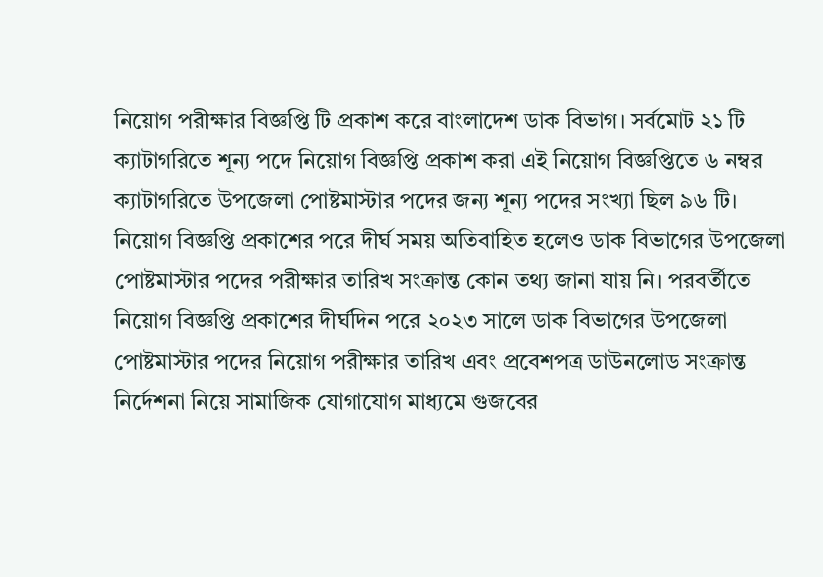নিয়োগ পরীক্ষার বিজ্ঞপ্তি টি প্রকাশ করে বাংলাদেশ ডাক বিভাগ। সর্বমোট ২১ টি ক্যাটাগরিতে শূন্য পদে নিয়োগ বিজ্ঞপ্তি প্রকাশ করা এই নিয়োগ বিজ্ঞপ্তিতে ৬ নম্বর ক্যাটাগরিতে উপজেলা পোষ্টমাস্টার পদের জন্য শূন্য পদের সংখ্যা ছিল ৯৬ টি।
নিয়োগ বিজ্ঞপ্তি প্রকাশের পরে দীর্ঘ সময় অতিবাহিত হলেও ডাক বিভাগের উপজেলা পোষ্টমাস্টার পদের পরীক্ষার তারিখ সংক্রান্ত কোন তথ্য জানা যায় নি। পরবর্তীতে নিয়োগ বিজ্ঞপ্তি প্রকাশের দীর্ঘদিন পরে ২০২৩ সালে ডাক বিভাগের উপজেলা পোষ্টমাস্টার পদের নিয়োগ পরীক্ষার তারিখ এবং প্রবেশপত্র ডাউনলোড সংক্রান্ত নির্দেশনা নিয়ে সামাজিক যোগাযোগ মাধ্যমে গুজবের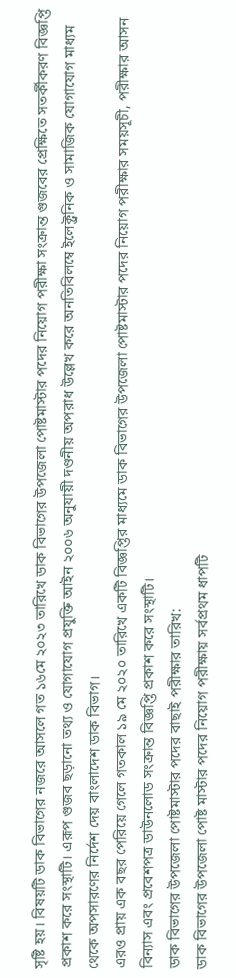সৃষ্টি হয়। বিষয়টি ডাক বিভাগের নজরে আসলে গত ১৬মে ২০২৩ তারিখে ডাক বিভাগের উপজেলা পোষ্টমাস্টার পদের নিয়োগ পরীক্ষা সংক্রান্ত গুজবের প্রেক্ষিতে সতর্কীকরণ বিজ্ঞপ্তি প্রকাশ করে সংস্থাটি। এরূপ গুজব ছড়ানো তথ্য ও যোগাযোগ প্রযুক্তি আইন ২০০৬ অনুযায়ী দণ্ডনীয় অপরাধ উল্লেখ করে অনতিবিলম্বে ইলেক্ট্রনিক ও সামাজিক যোগাযোগ মাধ্যম থেকে অপসারণের নির্দেশ দেয় বাংলাদেশ ডাক বিভাগ।
এরও প্রায় এক বছর পেরিয়ে গেলে গতকাল ১৯ মে ২০২০ তারিখে একটি বিজ্ঞপ্তির মাধ্যমে ডাক বিভাগের উপজেলা পোষ্টমাস্টার পদের নিয়োগ পরীক্ষার সময়সূচী, পরীক্ষার আসন বিন্যাস এবং প্রবেশপত্র ডাউনলোড সংক্রান্ত বিজ্ঞপ্তি প্রকাশ করে সংস্থাটি।
ডাক বিভাগের উপজেলা পোষ্টমাস্টার পদের বাছাই পরীক্ষার তারিখ:
ডাক বিভাগের উপজেলা পোষ্ট মাস্টার পদের নিয়োগ পরীক্ষায় সর্বপ্রথম ধাপটি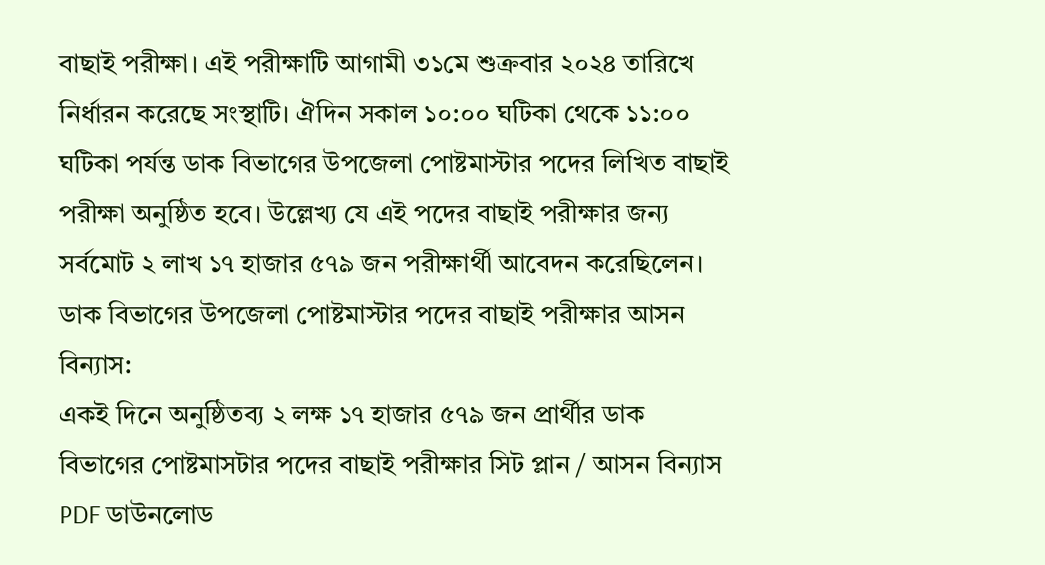বাছাই পরীক্ষা। এই পরীক্ষাটি আগামী ৩১মে শুক্রবার ২০২৪ তারিখে নির্ধারন করেছে সংস্থাটি। ঐদিন সকাল ১০:০০ ঘটিকা থেকে ১১:০০ ঘটিকা পর্যন্ত ডাক বিভাগের উপজেলা পোষ্টমাস্টার পদের লিখিত বাছাই পরীক্ষা অনুষ্ঠিত হবে। উল্লেখ্য যে এই পদের বাছাই পরীক্ষার জন্য সর্বমোট ২ লাখ ১৭ হাজার ৫৭৯ জন পরীক্ষার্থী আবেদন করেছিলেন।
ডাক বিভাগের উপজেলা পোষ্টমাস্টার পদের বাছাই পরীক্ষার আসন বিন্যাস:
একই দিনে অনুষ্ঠিতব্য ২ লক্ষ ১৭ হাজার ৫৭৯ জন প্রার্থীর ডাক বিভাগের পোষ্টমাসটার পদের বাছাই পরীক্ষার সিট প্লান / আসন বিন্যাস PDF ডাউনলোড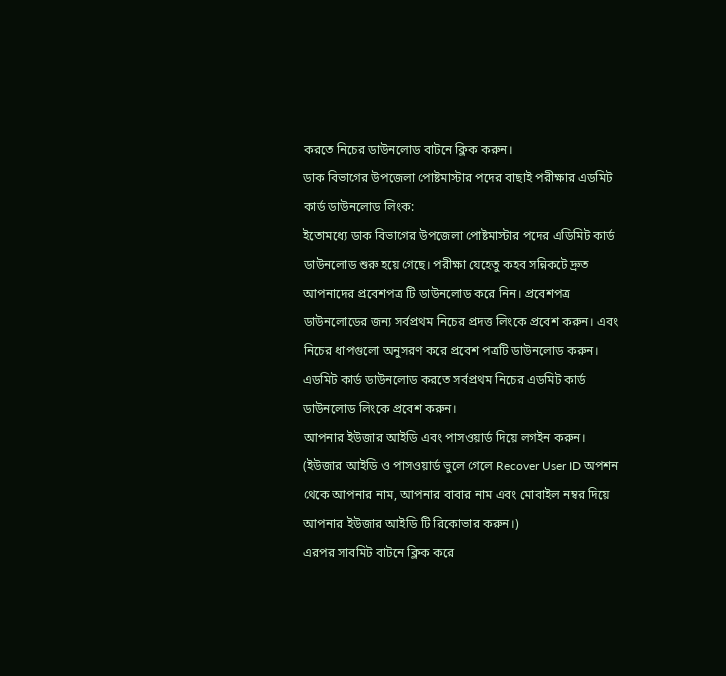করতে নিচের ডাউনলোড বাটনে ক্লিক করুন।
ডাক বিভাগের উপজেলা পোষ্টমাস্টার পদের বাছাই পরীক্ষার এডমিট কার্ড ডাউনলোড লিংক:
ইতোমধ্যে ডাক বিভাগের উপজেলা পোষ্টমাস্টার পদের এডিমিট কার্ড ডাউনলোড শুরু হয়ে গেছে। পরীক্ষা যেহেতু কহব সন্নিকটে দ্রুত আপনাদের প্রবেশপত্র টি ডাউনলোড করে নিন। প্রবেশপত্র ডাউনলোডের জন্য সর্বপ্রথম নিচের প্রদত্ত লিংকে প্রবেশ করুন। এবং নিচের ধাপগুলো অনুসরণ করে প্রবেশ পত্রটি ডাউনলোড করুন।
এডমিট কার্ড ডাউনলোড করতে সর্বপ্রথম নিচের এডমিট কার্ড ডাউনলোড লিংকে প্রবেশ করুন।
আপনার ইউজার আইডি এবং পাসওয়ার্ড দিয়ে লগইন করুন। (ইউজার আইডি ও পাসওয়ার্ড ভুলে গেলে Recover User ID অপশন থেকে আপনার নাম, আপনার বাবার নাম এবং মোবাইল নম্বর দিয়ে আপনার ইউজার আইডি টি রিকোভার করুন।)
এরপর সাবমিট বাটনে ক্লিক করে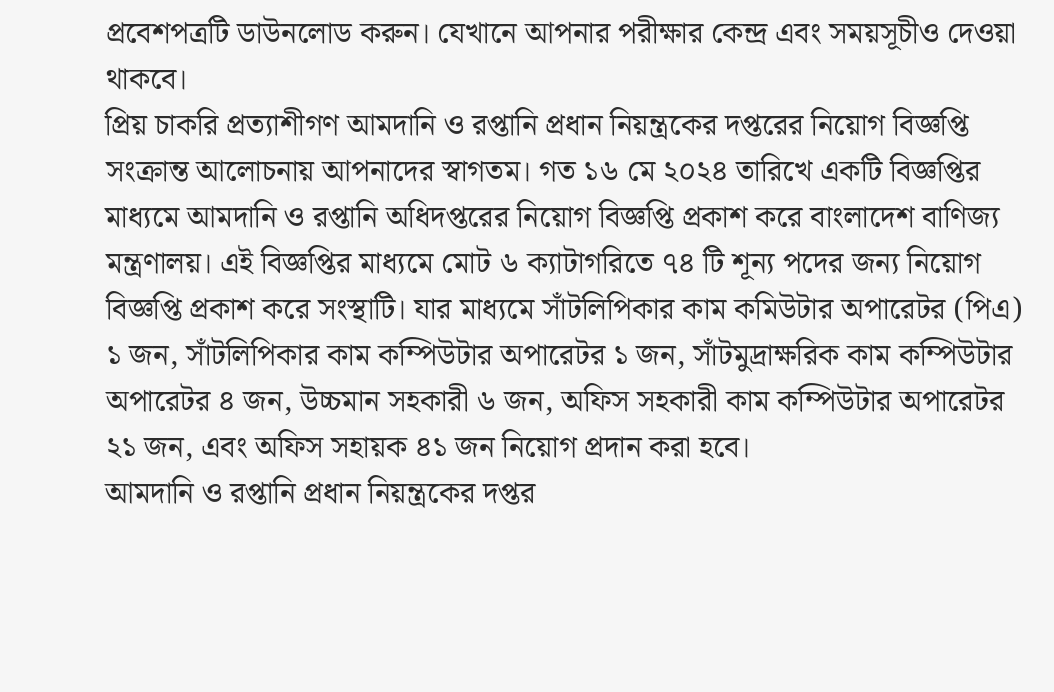প্রবেশপত্রটি ডাউনলোড করুন। যেখানে আপনার পরীক্ষার কেন্দ্র এবং সময়সূচীও দেওয়া থাকবে।
প্রিয় চাকরি প্রত্যাশীগণ আমদানি ও রপ্তানি প্রধান নিয়ন্ত্রকের দপ্তরের নিয়োগ বিজ্ঞপ্তি সংক্রান্ত আলোচনায় আপনাদের স্বাগতম। গত ১৬ মে ২০২৪ তারিখে একটি বিজ্ঞপ্তির মাধ্যমে আমদানি ও রপ্তানি অধিদপ্তরের নিয়োগ বিজ্ঞপ্তি প্রকাশ করে বাংলাদেশ বাণিজ্য মন্ত্রণালয়। এই বিজ্ঞপ্তির মাধ্যমে মোট ৬ ক্যাটাগরিতে ৭৪ টি শূন্য পদের জন্য নিয়োগ বিজ্ঞপ্তি প্রকাশ করে সংস্থাটি। যার মাধ্যমে সাঁটলিপিকার কাম কমিউটার অপারেটর (পিএ) ১ জন, সাঁটলিপিকার কাম কম্পিউটার অপারেটর ১ জন, সাঁটমুদ্রাক্ষরিক কাম কম্পিউটার অপারেটর ৪ জন, উচ্চমান সহকারী ৬ জন, অফিস সহকারী কাম কম্পিউটার অপারেটর ২১ জন, এবং অফিস সহায়ক ৪১ জন নিয়োগ প্রদান করা হবে।
আমদানি ও রপ্তানি প্রধান নিয়ন্ত্রকের দপ্তর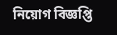নিয়োগ বিজ্ঞপ্তি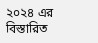২০২৪ এর বিস্তারিত